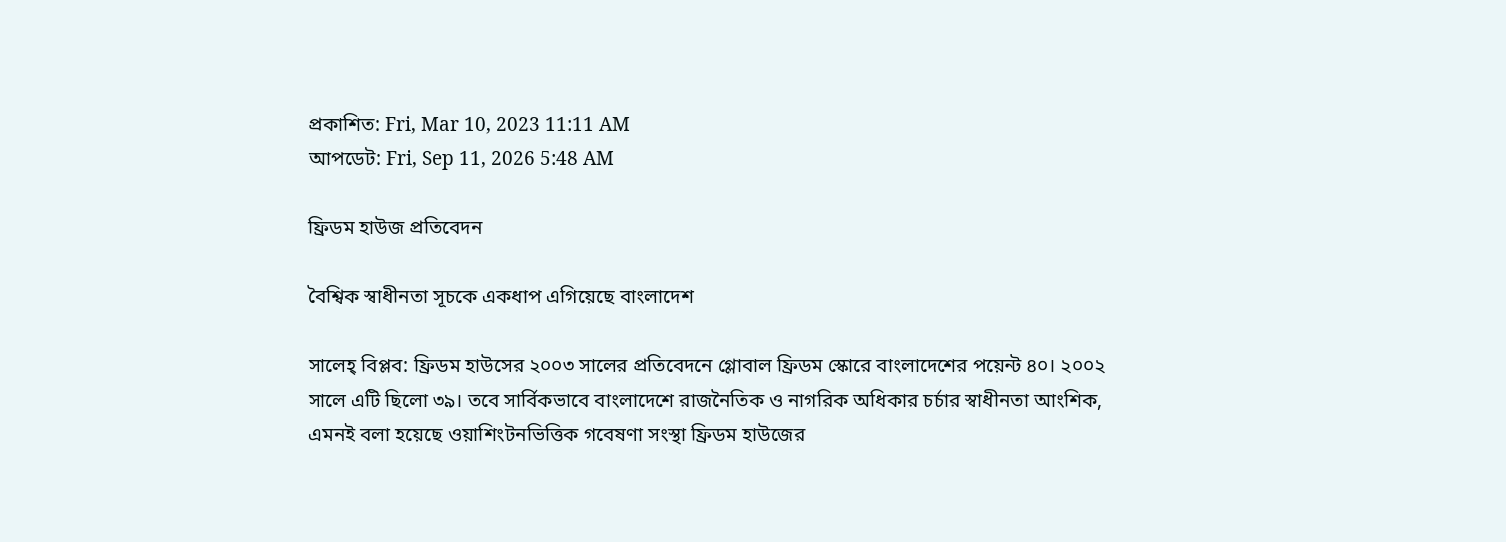প্রকাশিত: Fri, Mar 10, 2023 11:11 AM
আপডেট: Fri, Sep 11, 2026 5:48 AM

ফ্রিডম হাউজ প্রতিবেদন

বৈশ্বিক স্বাধীনতা সূচকে একধাপ এগিয়েছে বাংলাদেশ

সালেহ্ বিপ্লব: ফ্রিডম হাউসের ২০০৩ সালের প্রতিবেদনে গ্লোবাল ফ্রিডম স্কোরে বাংলাদেশের পয়েন্ট ৪০। ২০০২ সালে এটি ছিলো ৩৯। তবে সার্বিকভাবে বাংলাদেশে রাজনৈতিক ও নাগরিক অধিকার চর্চার স্বাধীনতা আংশিক, এমনই বলা হয়েছে ওয়াশিংটনভিত্তিক গবেষণা সংস্থা ফ্রিডম হাউজের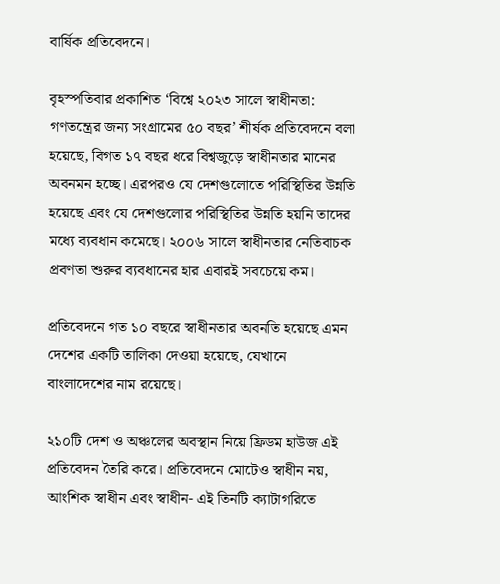বার্ষিক প্রতিবেদনে।

বৃহস্পতিবার প্রকাশিত ‘বিশ্বে ২০২৩ সালে স্বাধীনতা: গণতন্ত্রের জন্য সংগ্রামের ৫০ বছর’ শীর্ষক প্রতিবেদনে বলা হয়েছে, বিগত ১৭ বছর ধরে বিশ্বজুড়ে স্বাধীনতার মানের অবনমন হচ্ছে। এরপরও যে দেশগুলোতে পরিস্থিতির উন্নতি হয়েছে এবং যে দেশগুলোর পরিস্থিতির উন্নতি হয়নি তাদের মধ্যে ব্যবধান কমেছে। ২০০৬ সালে স্বাধীনতার নেতিবাচক প্রবণতা শুরুর ব্যবধানের হার এবারই সবচেয়ে কম।

প্রতিবেদনে গত ১০ বছরে স্বাধীনতার অবনতি হয়েছে এমন দেশের একটি তালিকা দেওয়া হয়েছে, যেখানে বাংলাদেশের নাম রয়েছে।

২১০টি দেশ ও অঞ্চলের অবস্থান নিয়ে ফ্রিডম হাউজ এই প্রতিবেদন তৈরি করে। প্রতিবেদনে মোটেও স্বাধীন নয়, আংশিক স্বাধীন এবং স্বাধীন- এই তিনটি ক্যাটাগরিতে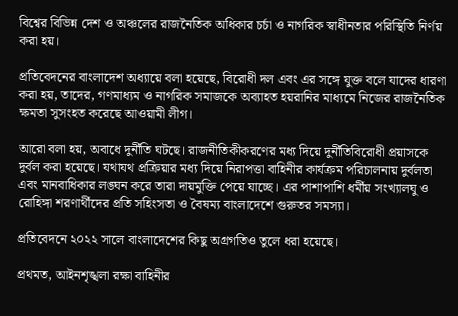বিশ্বের বিভিন্ন দেশ ও অঞ্চলের রাজনৈতিক অধিকার চর্চা ও নাগরিক স্বাধীনতার পরিস্থিতি নির্ণয় করা হয়।

প্রতিবেদনের বাংলাদেশ অধ্যায়ে বলা হয়েছে, বিরোধী দল এবং এর সঙ্গে যুক্ত বলে যাদের ধারণা করা হয়, তাদের, গণমাধ্যম ও নাগরিক সমাজকে অব্যাহত হয়রানির মাধ্যমে নিজের রাজনৈতিক ক্ষমতা সুসংহত করেছে আওয়ামী লীগ।

আরো বলা হয়, অবাধে দুর্নীতি ঘটছে। রাজনীতিকীকরণের মধ্য দিয়ে দুর্নীতিবিরোধী প্রয়াসকে দুর্বল করা হয়েছে। যথাযথ প্রক্রিয়ার মধ্য দিয়ে নিরাপত্তা বাহিনীর কার্যক্রম পরিচালনায় দুর্বলতা এবং মানবাধিকার লঙ্ঘন করে তারা দায়মুক্তি পেয়ে যাচ্ছে। এর পাশাপাশি ধর্মীয় সংখ্যালঘু ও রোহিঙ্গা শরণার্থীদের প্রতি সহিংসতা ও বৈষম্য বাংলাদেশে গুরুতর সমস্যা।

প্রতিবেদনে ২০২২ সালে বাংলাদেশের কিছু অগ্রগতিও তুলে ধরা হয়েছে।

প্রথমত, আইনশৃঙ্খলা রক্ষা বাহিনীর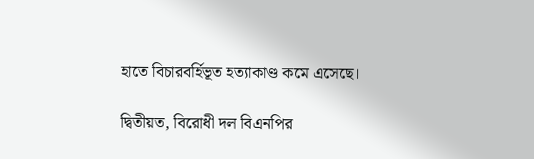হাতে বিচারবর্হিভূত হত্যাকাণ্ড কমে এসেছে।

দ্বিতীয়ত, বিরোধী দল বিএনপির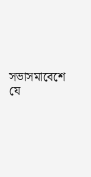সভাসমাবেশে যে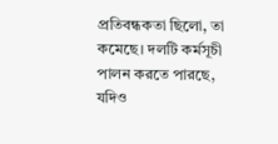প্রতিবন্ধকতা ছিলো, তা কমেছে। দলটি কর্মসূচী পালন করতে পারছে, যদিও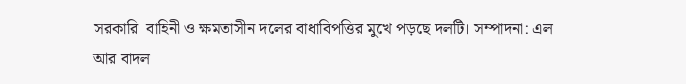সরকারি  বাহিনী ও ক্ষমতাসীন দলের বাধাবিপত্তির মুখে পড়ছে দলটি। সম্পাদনা: এল আর বাদল